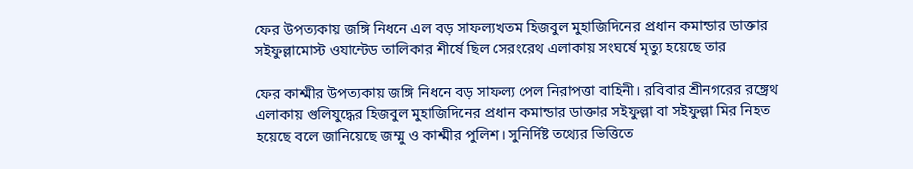ফের উপত্যকায় জঙ্গি নিধনে এল বড় সাফল্যখতম হিজবুল মুহাজিদিনের প্রধান কমান্ডার ডাক্তার সইফুল্লামোস্ট ওযান্টেড তালিকার শীর্ষে ছিল সেরংরেথ এলাকায় সংঘর্ষে মৃত্যু হয়েছে তার

ফের কাশ্মীর উপত্যকায় জঙ্গি নিধনে বড় সাফল্য পেল নিরাপত্তা বাহিনী। রবিবার শ্রীনগরের রঙ্গ্রেথ এলাকায় গুলিযুদ্ধের হিজবুল মুহাজিদিনের প্রধান কমান্ডার ডাক্তার সইফুল্লা বা সইফুল্লা মির নিহত হয়েছে বলে জানিয়েছে জম্মু ও কাশ্মীর পুলিশ। সুনির্দিষ্ট তথ্যের ভিত্তিতে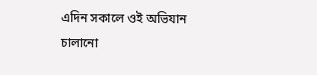এদিন সকালে ওই অভিযান চালানো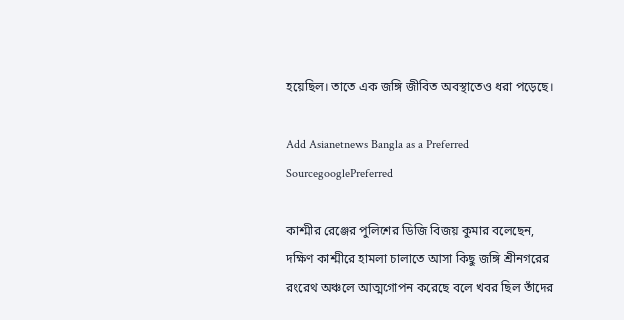হয়েছিল। তাতে এক জঙ্গি জীবিত অবস্থাতেও ধরা পড়েছে।

Add Asianetnews Bangla as a Preferred SourcegooglePreferred

কাশ্মীর রেঞ্জের পুলিশের ডিজি বিজয় কুমার বলেছেন, দক্ষিণ কাশ্মীরে হামলা চালাতে আসা কিছু জঙ্গি শ্রীনগরের রংরেথ অঞ্চলে আত্মগোপন করেছে বলে খবর ছিল তাঁদের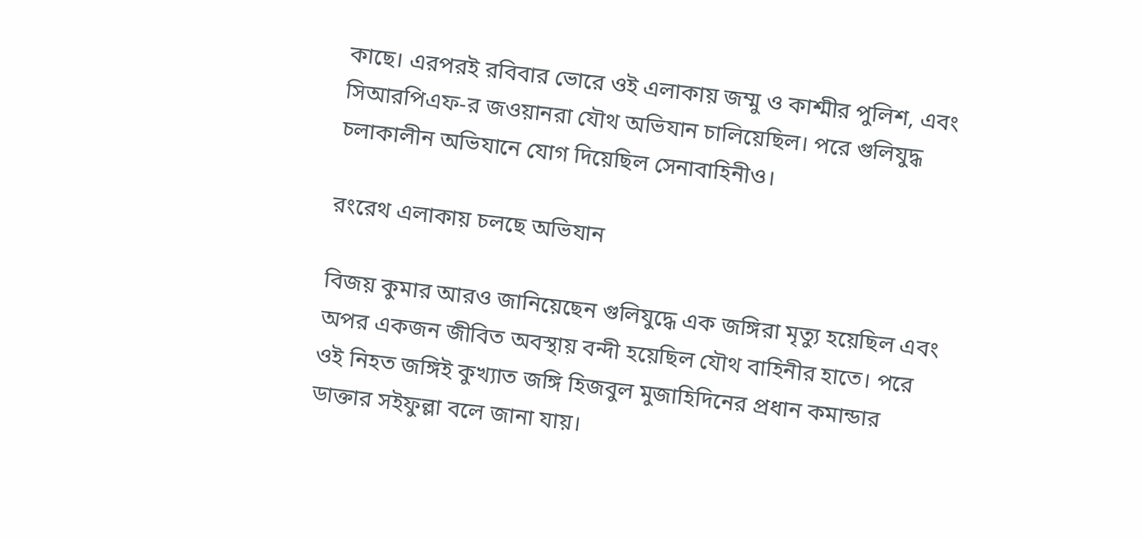কাছে। এরপরই রবিবার ভোরে ওই এলাকায় জম্মু ও কাশ্মীর পুলিশ, এবং সিআরপিএফ-র জওয়ানরা যৌথ অভিযান চালিয়েছিল। পরে গুলিযুদ্ধ চলাকালীন অভিযানে যোগ দিয়েছিল সেনাবাহিনীও।

রংরেথ এলাকায় চলছে অভিযান

বিজয় কুমার আরও জানিয়েছেন গুলিযুদ্ধে এক জঙ্গিরা মৃত্যু হয়েছিল এবং অপর একজন জীবিত অবস্থায় বন্দী হয়েছিল যৌথ বাহিনীর হাতে। পরে ওই নিহত জঙ্গিই কুখ্যাত জঙ্গি হিজবুল মুজাহিদিনের প্রধান কমান্ডার ডাক্তার সইফুল্লা বলে জানা যায়।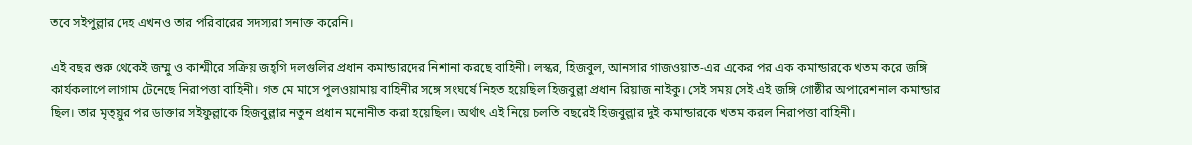তবে সইপুল্লার দেহ এখনও তার পরিবারের সদস্যরা সনাক্ত করেনি।

এই বছর শুরু থেকেই জম্মু ও কাশ্মীরে সক্রিয় জহ্গি দলগুলির প্রধান কমান্ডারদের নিশানা করছে বাহিনী। লস্কর, হিজবুল, আনসার গাজওয়াত-এর একের পর এক কমান্ডারকে খতম করে জঙ্গি কার্যকলাপে লাগাম টেনেছে নিরাপত্তা বাহিনী। গত মে মাসে পুলওয়ামায় বাহিনীর সঙ্গে সংঘর্ষে নিহত হয়েছিল হিজবুল্লা প্রধান রিয়াজ নাইকু। সেই সময় সেই এই জঙ্গি গোষ্ঠীর অপারেশনাল কমান্ডার ছিল। তার মৃত্য়ুর পর ডাক্তার সইফুল্লাকে হিজবুল্লার নতুন প্রধান মনোনীত করা হয়েছিল। অর্থাৎ এই নিয়ে চলতি বছরেই হিজবুল্লার দুই কমান্ডারকে খতম করল নিরাপত্তা বাহিনী।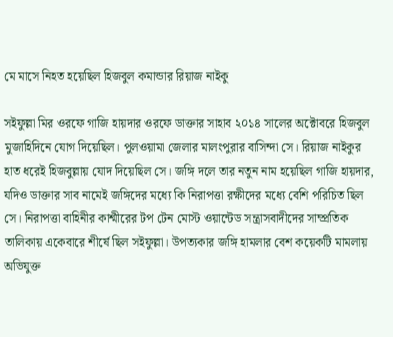মে মাসে নিহত হয়েছিল হিজবুল কমান্ডার রিয়াজ নাইকু

সইফুল্লা মির ওরফে গাজি হায়দার ওরফে ডাক্তার সাহাব ২০১৪ সালের অক্টোবরে হিজবুল মুজাহিদিনে যোগ দিয়েছিল। পুলওয়ামা জেলার মালংপুরার বাসিন্দা সে। রিয়াজ নাইকুর হাত ধরেই হিজবুল্লায় যোদ দিয়েছিল সে। জঙ্গি দলে তার নতুন নাম হয়েছিল গাজি হায়দার, যদিও ডাক্তার সাব নামেই জঙ্গিদের মধ্যে কি নিরাপত্তা রক্ষীদের মধ্যে বেশি পরিচিত ছিল সে। নিরাপত্তা বাহিনীর কাশ্মীরের টপ টেন মোস্ট ওয়ান্টেড সন্ত্রাসবাদীদের সাম্প্রতিক তালিকায় একেবারে শীর্ষে ছিল সইফুল্লা। উপত্যকার জঙ্গি হামলার বেশ কয়েকটি মামলায় অভিযুক্ত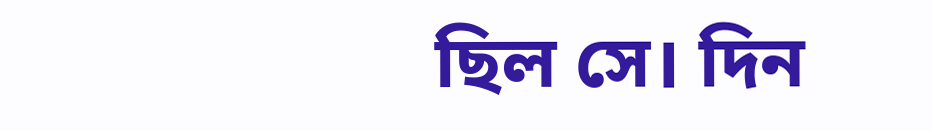ছিল সে। দিন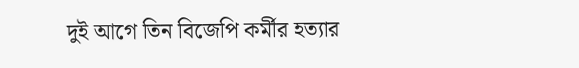দুই আগে তিন বিজেপি কর্মীর হত্যার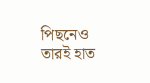পিছনেও তারই হাত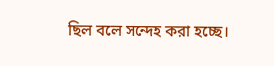ছিল বলে সন্দেহ করা হচ্ছে।